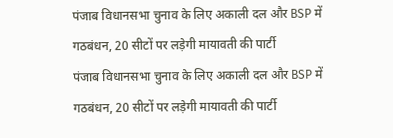पंजाब विधानसभा चुनाव के लिए अकाली दल और BSP में गठबंधन, 20 सीटों पर लड़ेगी मायावती की पार्टी
पंजाब विधानसभा चुनाव के लिए अकाली दल और BSP में गठबंधन, 20 सीटों पर लड़ेगी मायावती की पार्टी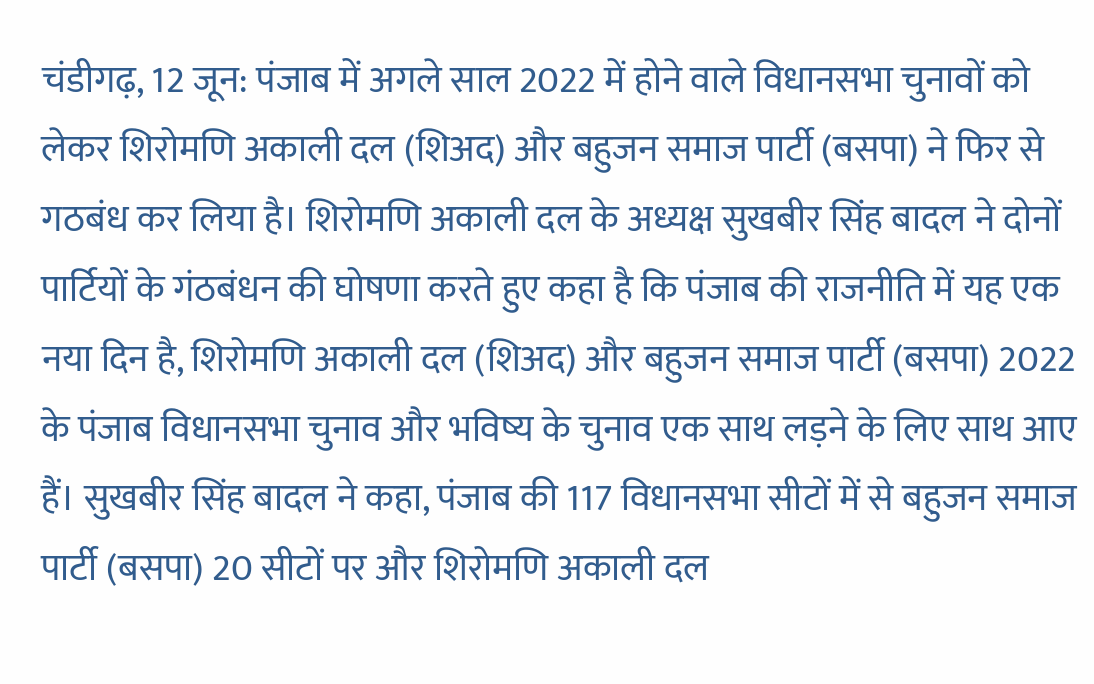चंडीगढ़, 12 जून: पंजाब में अगले साल 2022 में होने वाले विधानसभा चुनावों को लेकर शिरोमणि अकाली दल (शिअद) और बहुजन समाज पार्टी (बसपा) ने फिर से गठबंध कर लिया है। शिरोमणि अकाली दल के अध्यक्ष सुखबीर सिंह बादल ने दोनों पार्टियों के गंठबंधन की घोषणा करते हुए कहा है कि पंजाब की राजनीति में यह एक नया दिन है, शिरोमणि अकाली दल (शिअद) और बहुजन समाज पार्टी (बसपा) 2022 के पंजाब विधानसभा चुनाव और भविष्य के चुनाव एक साथ लड़ने के लिए साथ आए हैं। सुखबीर सिंह बादल ने कहा, पंजाब की 117 विधानसभा सीटों में से बहुजन समाज पार्टी (बसपा) 20 सीटों पर और शिरोमणि अकाली दल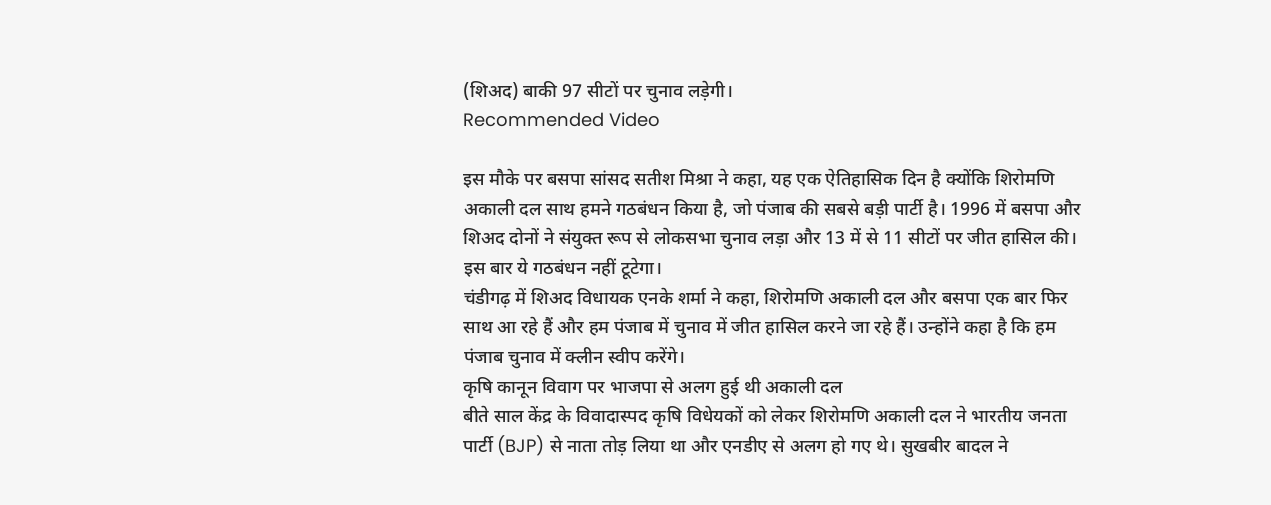(शिअद) बाकी 97 सीटों पर चुनाव लड़ेगी।
Recommended Video

इस मौके पर बसपा सांसद सतीश मिश्रा ने कहा, यह एक ऐतिहासिक दिन है क्योंकि शिरोमणि अकाली दल साथ हमने गठबंधन किया है, जो पंजाब की सबसे बड़ी पार्टी है। 1996 में बसपा और शिअद दोनों ने संयुक्त रूप से लोकसभा चुनाव लड़ा और 13 में से 11 सीटों पर जीत हासिल की। इस बार ये गठबंधन नहीं टूटेगा।
चंडीगढ़ में शिअद विधायक एनके शर्मा ने कहा, शिरोमणि अकाली दल और बसपा एक बार फिर साथ आ रहे हैं और हम पंजाब में चुनाव में जीत हासिल करने जा रहे हैं। उन्होंने कहा है कि हम पंजाब चुनाव में क्लीन स्वीप करेंगे।
कृषि कानून विवाग पर भाजपा से अलग हुई थी अकाली दल
बीते साल केंद्र के विवादास्पद कृषि विधेयकों को लेकर शिरोमणि अकाली दल ने भारतीय जनता पार्टी (BJP) से नाता तोड़ लिया था और एनडीए से अलग हो गए थे। सुखबीर बादल ने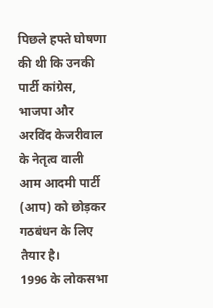पिछले हफ्ते घोषणा की थी कि उनकी पार्टी कांग्रेस, भाजपा और अरविंद केजरीवाल के नेतृत्व वाली आम आदमी पार्टी (आप) को छोड़कर गठबंधन के लिए तैयार है।
1996 के लोकसभा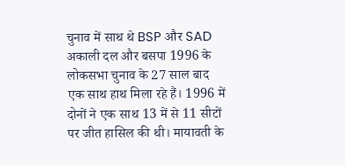चुनाव में साथ थे BSP और SAD
अकाली दल और बसपा 1996 के लोकसभा चुनाव के 27 साल बाद एक साथ हाथ मिला रहे हैं। 1996 में दोनों ने एक साथ 13 में से 11 सीटों पर जीत हासिल की थी। मायावती के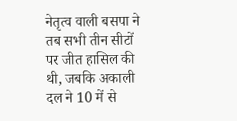नेतृत्व वाली बसपा ने तब सभी तीन सीटों पर जीत हासिल की थी, जबकि अकाली दल ने 10 में से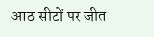आठ सीटों पर जीत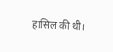हासिल की थी।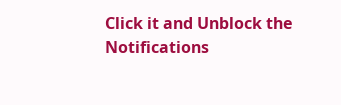Click it and Unblock the Notifications